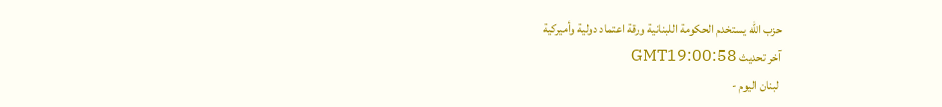حزب الله يستخدم الحكومة اللبنانية ورقة اعتماد دولية وأميركية
آخر تحديث GMT19:00:58
 لبنان اليوم -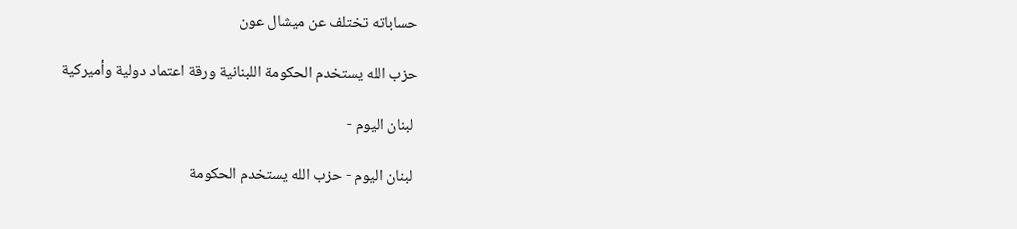حساباته تختلف عن ميشال عون

حزب الله يستخدم الحكومة اللبنانية ورقة اعتماد دولية وأميركية

 لبنان اليوم -

 لبنان اليوم - حزب الله يستخدم الحكومة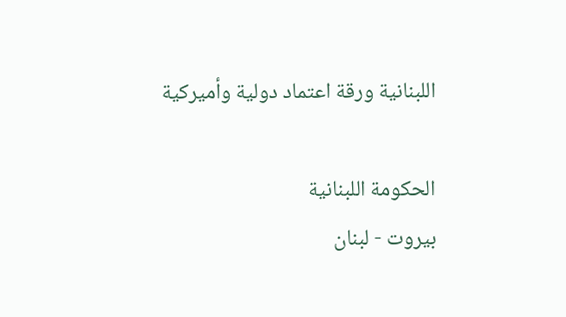اللبنانية ورقة اعتماد دولية وأميركية

الحكومة اللبنانية
بيروت - لبنان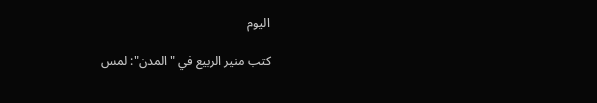اليوم

كتب منير الربيع في "المدن": لمس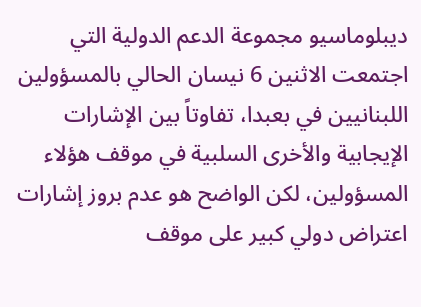ديبلوماسيو مجموعة الدعم الدولية التي اجتمعت الاثنين 6 نيسان الحالي بالمسؤولين اللبنانيين في بعبدا، تفاوتاً بين الإشارات الإيجابية والأخرى السلبية في موقف هؤلاء المسؤولين، لكن الواضح هو عدم بروز إشارات اعتراض دولي كبير على موقف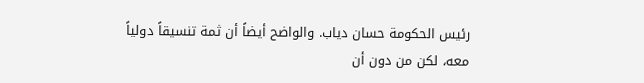رئيس الحكومة حسان دياب. والواضح أيضاً أن ثمة تنسيقاً دولياً معه، لكن من دون أن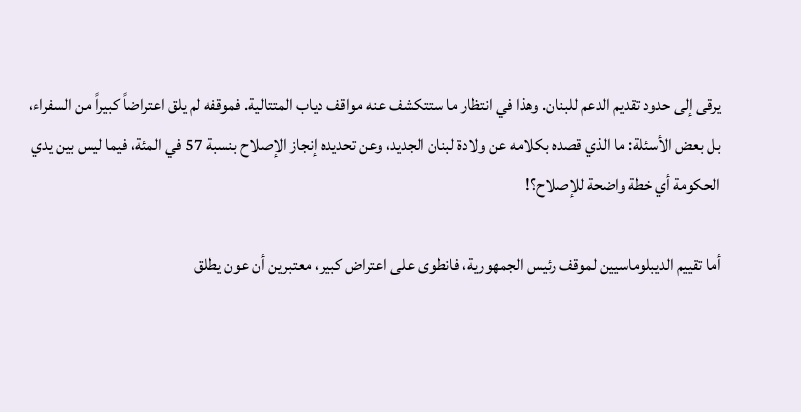يرقى إلى حدود تقديم الدعم للبنان. وهذا في انتظار ما ستتكشف عنه مواقف دياب المتتالية. فموقفه لم يلق اعتراضاً كبيراً من السفراء، بل بعض الأسئلة: ما الذي قصده بكلامه عن ولادة لبنان الجديد، وعن تحديده إنجاز الإصلاح بنسبة 57 في المئة، فيما ليس بين يدي الحكومة أي خطة واضحة للإصلاح؟!

أما تقييم الديبلوماسيين لموقف رئيس الجمهورية، فانطوى على اعتراض كبير، معتبرين أن عون يطلق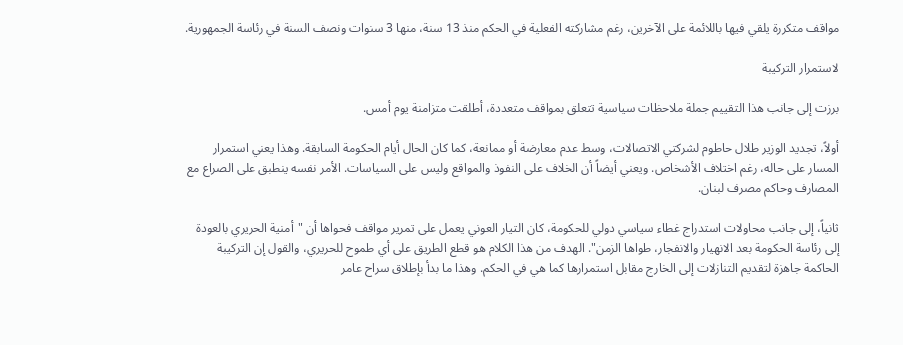مواقف متكررة يلقي فيها باللائمة على الآخرين، رغم مشاركته الفعلية في الحكم منذ 13 سنة، منها 3 سنوات ونصف السنة في رئاسة الجمهورية.

لاستمرار التركيبة

برزت إلى جانب هذا التقييم جملة ملاحظات سياسية تتعلق بمواقف متعددة، أطلقت متزامنة يوم أمس.

أولاً، تجديد الوزير طلال حاطوم لشركتي الاتصالات، وسط عدم معارضة أو ممانعة، كما كان الحال أيام الحكومة السابقة. وهذا يعني استمرار المسار على حاله، رغم اختلاف الأشخاص. ويعني أيضاً أن الخلاف على النفوذ والمواقع وليس على السياسات. الأمر نفسه ينطبق على الصراع مع المصارف وحاكم مصرف لبنان.

ثانياً، إلى جانب محاولات استدراج غطاء سياسي دولي للحكومة، كان التيار العوني يعمل على تمرير مواقف فحواها أن "أمنية الحريري بالعودة إلى رئاسة الحكومة بعد الانهيار والانفجار، طواها الزمن". الهدف من هذا الكلام هو قطع الطريق على أي طموح للحريري، والقول إن التركيبة الحاكمة جاهزة لتقديم التنازلات إلى الخارج مقابل استمرارها كما هي في الحكم. وهذا ما بدأ بإطلاق سراح عامر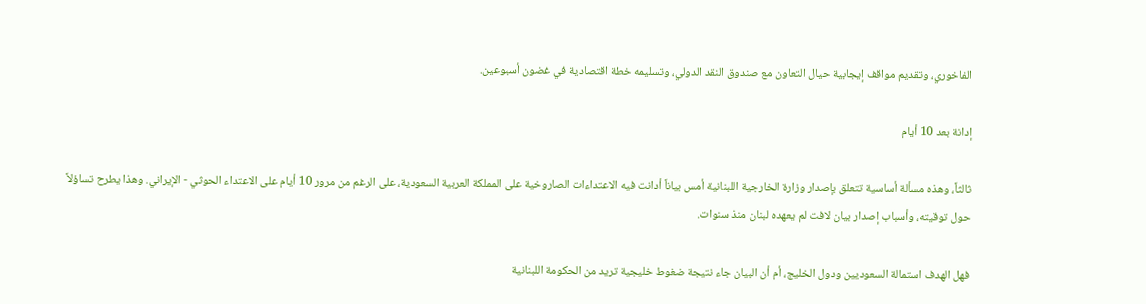الفاخوري، وتقديم مواقف إيجابية حيال التعاون مع صندوق النقد الدولي، وتسليمه خطة اقتصادية في غضون أسبوعين.

إدانة بعد 10 أيام

ثالثاً، وهذه مسألة أساسية تتعلق بإصدار وزارة الخارجية اللبنانية أمس بياناً أدانت فيه الاعتداءات الصاروخية على المملكة العربية السعودية، على الرغم من مرور 10 أيام على الاعتداء الحوثي - الإيراني. وهذا يطرح تساؤلاً حول توقيته، وأسباب إصدار بيان لافت لم يعهده لبنان منذ سنوات.

فهل الهدف استمالة السعوديين ودول الخليج، أم أن البيان جاء نتيجة ضغوط خليجية تريد من الحكومة اللبنانية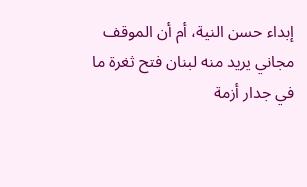إبداء حسن النية، أم أن الموقف مجاني يريد منه لبنان فتح ثغرة ما في جدار أزمة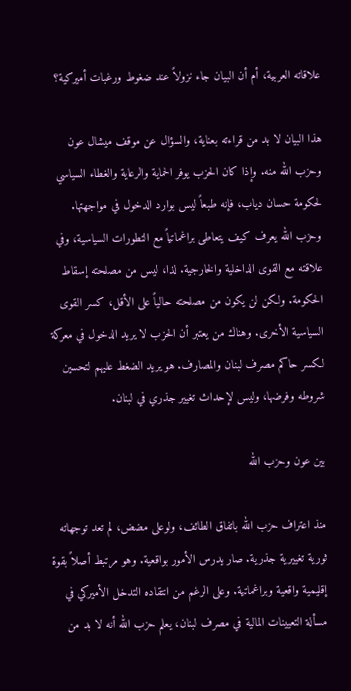علاقاته العربية، أم أن البيان جاء نزولاً عند ضغوط ورغبات أميركية؟

هذا البيان لا بد من قراءته بعناية، والسؤال عن موقف ميشال عون وحزب الله منه. وإذا كان الحزب يوفر الحماية والرعاية والغطاء السياسي لحكومة حسان دياب، فإنه طبعاً ليس بوارد الدخول في مواجهتها. وحزب الله يعرف كيف يتعاطى براغماتياً مع التطورات السياسية، وفي علاقته مع القوى الداخلية والخارجية. لذا، ليس من مصلحته إسقاط الحكومة. ولكن لن يكون من مصلحته حالياً على الأقل، كسر القوى السياسية الأخرى. وهناك من يعتبر أن الحزب لا يريد الدخول في معركة لكسر حاكم مصرف لبنان والمصارف. هو يريد الضغط عليهم لتحسين شروطه وفرضها، وليس لإحداث تغيير جذري في لبنان.

بين عون وحزب الله

منذ اعتراف حزب الله باتفاق الطائف، ولوعلى مضض، لم تعد توجهاته ثورية تغييرية جذرية. صار يدرس الأمور بواقعية. وهو مرتبط أصلاً بقوة إقليمية واقعية وبراغماتية. وعلى الرغم من انتقاده التدخل الأميركي في مسألة التعيينات المالية في مصرف لبنان، يعلم حزب الله أنه لا بد من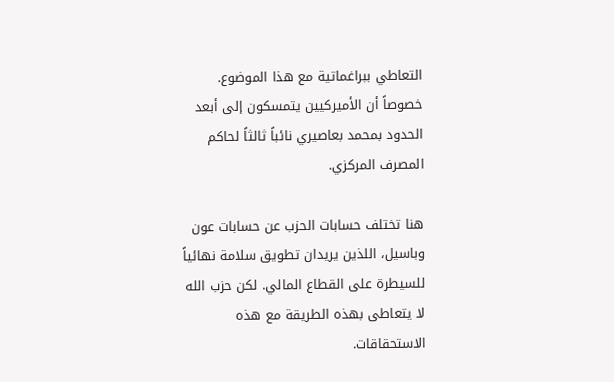التعاطي ببراغماتية مع هذا الموضوع. خصوصاً أن الأميركيين يتمسكون إلى أبعد الحدود بمحمد بعاصيري نائباً ثالثاً لحاكم المصرف المركزي.

هنا تختلف حسابات الحزب عن حسابات عون وباسيل، اللذين يريدان تطويق سلامة نهائياً للسيطرة على القطاع المالي. لكن حزب الله لا يتعاطى بهذه الطريقة مع هذه الاستحقاقات.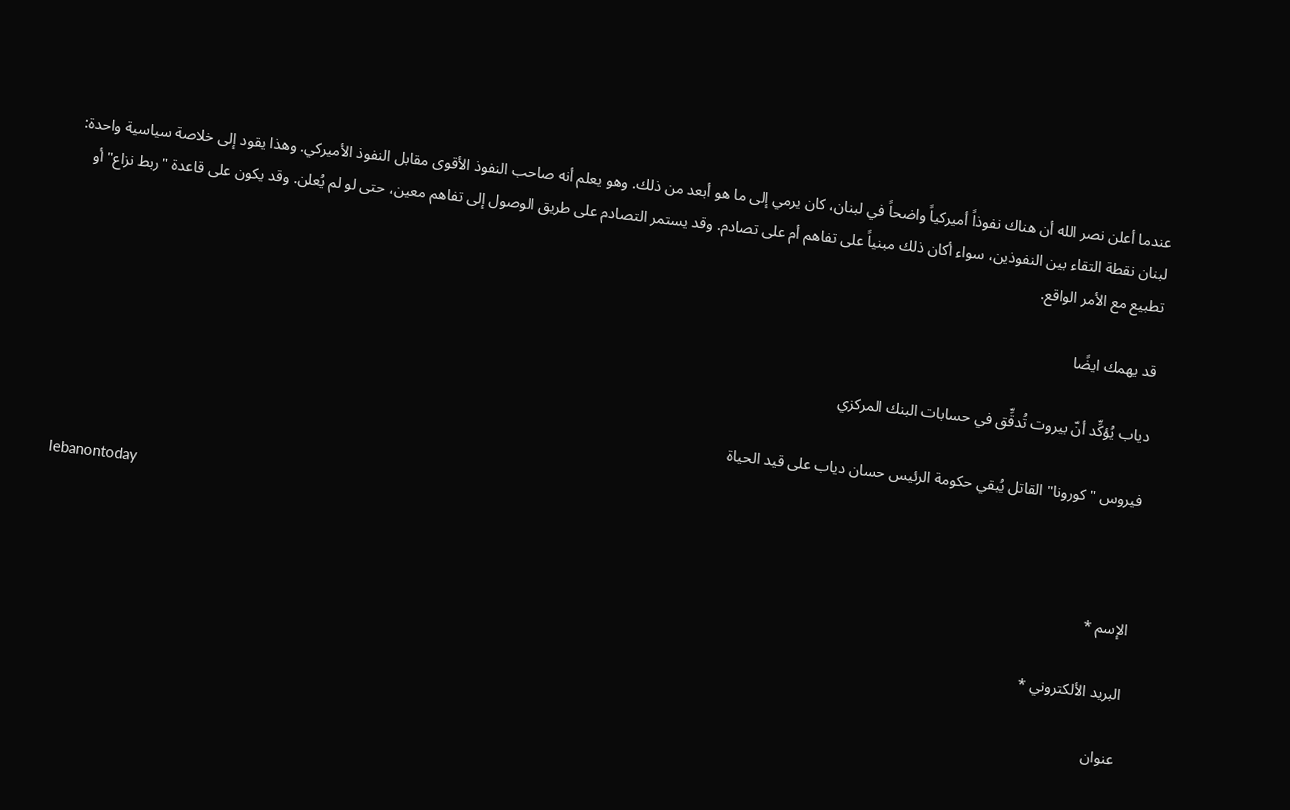عندما أعلن نصر الله أن هناك نفوذاً أميركياً واضحاً في لبنان، كان يرمي إلى ما هو أبعد من ذلك. وهو يعلم أنه صاحب النفوذ الأقوى مقابل النفوذ الأميركي. وهذا يقود إلى خلاصة سياسية واحدة: لبنان نقطة التقاء بين النفوذين، سواء أكان ذلك مبنياً على تفاهم أم على تصادم. وقد يستمر التصادم على طريق الوصول إلى تفاهم معين، حتى لو لم يُعلن. وقد يكون على قاعدة "ربط نزاع" أو تطبيع مع الأمر الواقع.

قد يهمك ايضًا

دياب يُؤكِّد أنّ بيروت تُدقِّق في حسابات البنك المركزي

فيروس "كورونا" القاتل يُبقي حكومة الرئيس حسان دياب على قيد الحياة

lebanontoday

الإسم *

البريد الألكتروني *

عنوان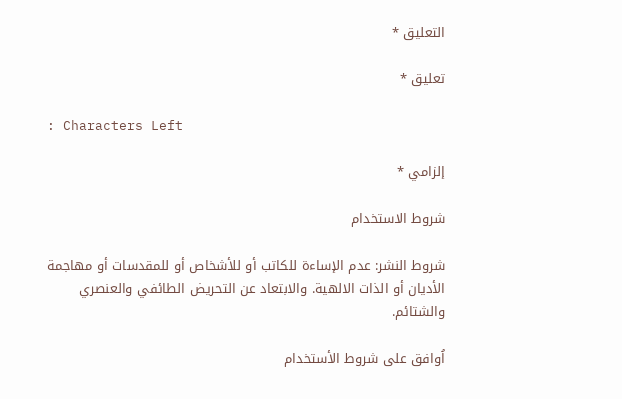التعليق *

تعليق *

: Characters Left

إلزامي *

شروط الاستخدام

شروط النشر: عدم الإساءة للكاتب أو للأشخاص أو للمقدسات أو مهاجمة الأديان أو الذات الالهية. والابتعاد عن التحريض الطائفي والعنصري والشتائم.

اُوافق على شروط الأستخدام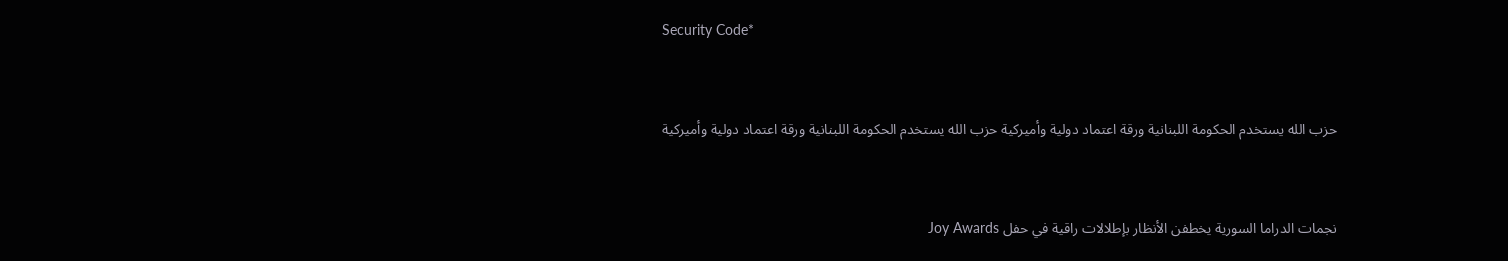Security Code*



حزب الله يستخدم الحكومة اللبنانية ورقة اعتماد دولية وأميركية حزب الله يستخدم الحكومة اللبنانية ورقة اعتماد دولية وأميركية



نجمات الدراما السورية يخطفن الأنظار بإطلالات راقية في حفل Joy Awards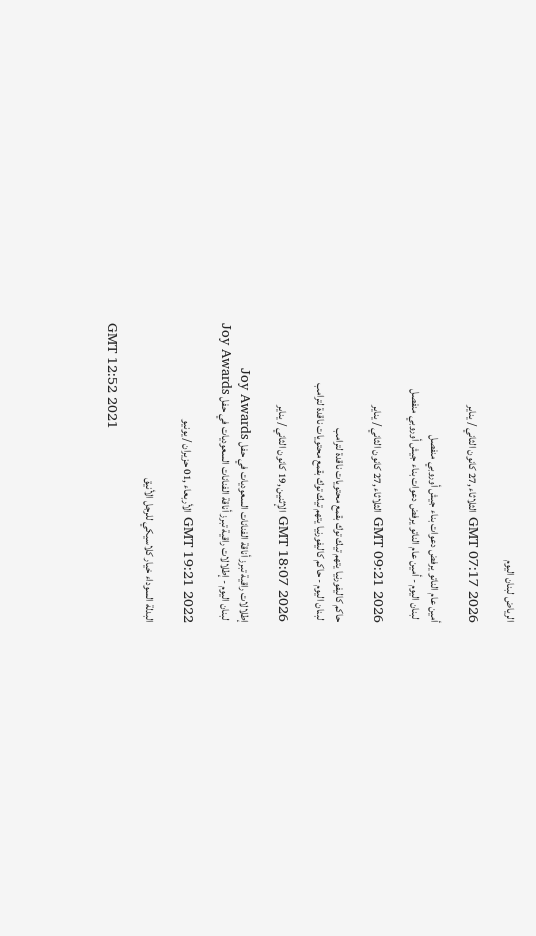الرياض لبنان اليوم

GMT 07:17 2026 الثلاثاء ,27 كانون الثاني / يناير

أمين عام الناتو يرفض دعوات بناء جيش أوروبي منفصل
 لبنان اليوم - أمين عام الناتو يرفض دعوات بناء جيش أوروبي منفصل

GMT 09:21 2026 الثلاثاء ,27 كانون الثاني / يناير

حاكم كاليفورنيا يتهم تيك توك بقمع محتويات ناقدة لترامب
 لبنان اليوم - حاكم كاليفورنيا يتهم تيك توك بقمع محتويات ناقدة لترامب

GMT 18:07 2026 الإثنين ,19 كانون الثاني / يناير

إطلالات راقية تبرز أناقة الفنانات السعوديات في حفل Joy Awards
 لبنان اليوم - إطلالات راقية تبرز أناقة الفنانات السعوديات في حفل Joy Awards

GMT 19:21 2022 الأربعاء ,01 حزيران / يونيو

البدلة السوداء خيار كلاسيكي للرجل الأنيق

GMT 12:52 2021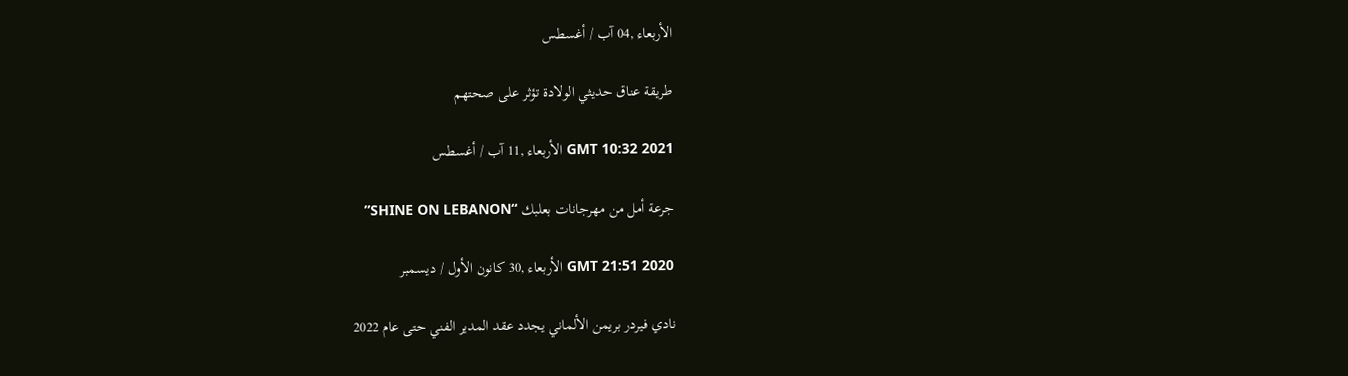الأربعاء ,04 آب / أغسطس

طريقة عناق حديثي الولادة تؤثر على صحتهم

GMT 10:32 2021 الأربعاء ,11 آب / أغسطس

جرعة أمل من مهرجانات بعلبك “SHINE ON LEBANON”

GMT 21:51 2020 الأربعاء ,30 كانون الأول / ديسمبر

نادي فيردر بريمن الألماني يجدد عقد المدير الفني حتى عام 2022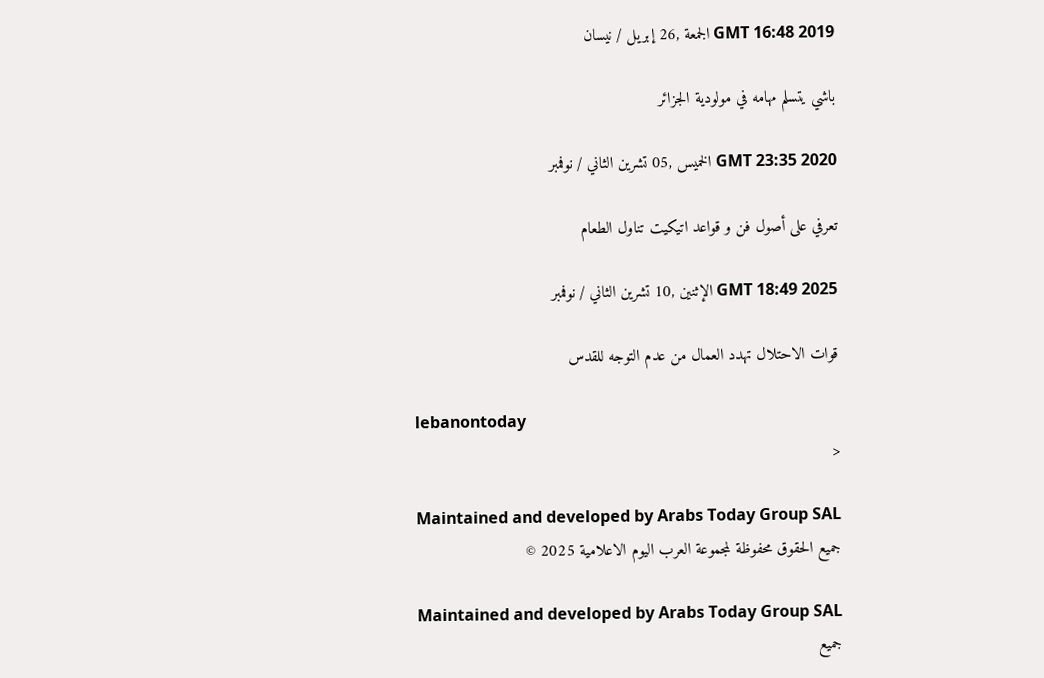GMT 16:48 2019 الجمعة ,26 إبريل / نيسان

باشي يتسلم مهامه في مولودية الجزائر

GMT 23:35 2020 الخميس ,05 تشرين الثاني / نوفمبر

تعرفي على أصول فن و قواعد اتيكيت تناول الطعام

GMT 18:49 2025 الإثنين ,10 تشرين الثاني / نوفمبر

قوات الاحتلال تهدد العمال من عدم التوجه للقدس

lebanontoday
<

Maintained and developed by Arabs Today Group SAL
جميع الحقوق محفوظة لمجموعة العرب اليوم الاعلامية 2025 ©

Maintained and developed by Arabs Today Group SAL
جميع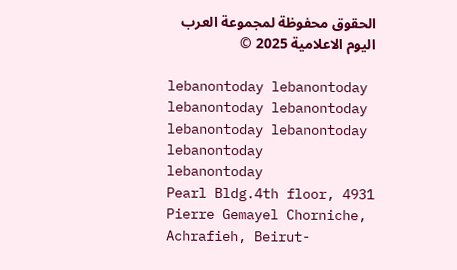الحقوق محفوظة لمجموعة العرب اليوم الاعلامية 2025 ©

lebanontoday lebanontoday lebanontoday lebanontoday
lebanontoday lebanontoday lebanontoday
lebanontoday
Pearl Bldg.4th floor, 4931 Pierre Gemayel Chorniche, Achrafieh, Beirut-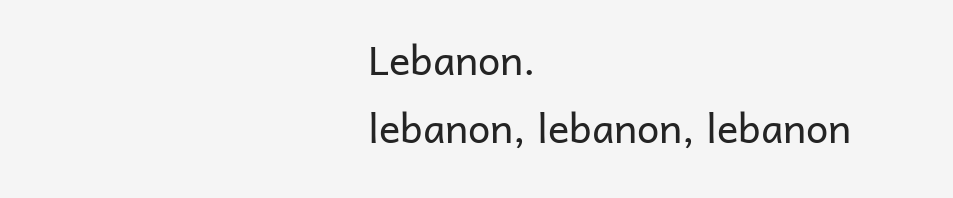Lebanon.
lebanon, lebanon, lebanon